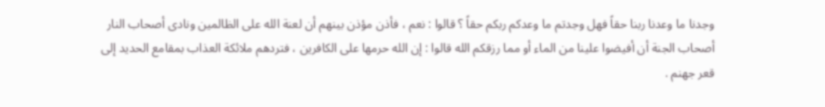وجدنا ما وعدنا ربنا حقاً فهل وجدتم ما وعدكم ربكم حقاً ؟ قالوا : نعم ، فأذن مؤذن بينهم أن لعنة الله على الظالمين ونادى أصحاب النار أصحاب الجنة أن أفيضوا علينا من الماء أو مما رزقكم الله قالوا : إن الله حرمها على الكافرين ، فتردهم ملائكة العذاب بمقامع الحديد إلى قعر جهنم .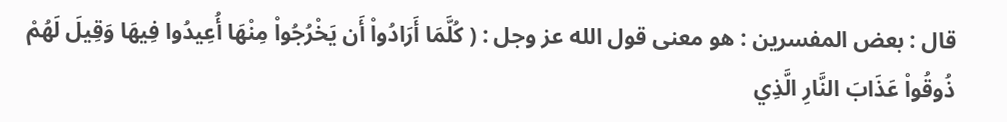قال : بعض المفسرين : هو معنى قول الله عز وجل : ( كُلَّمَا أَرَادُواْ أَن يَخْرُجُواْ مِنْهَا أُعِيدُوا فِيهَا وَقِيلَ لَهُمْ ذُوقُواْ عَذَابَ النَّارِ الَّذِي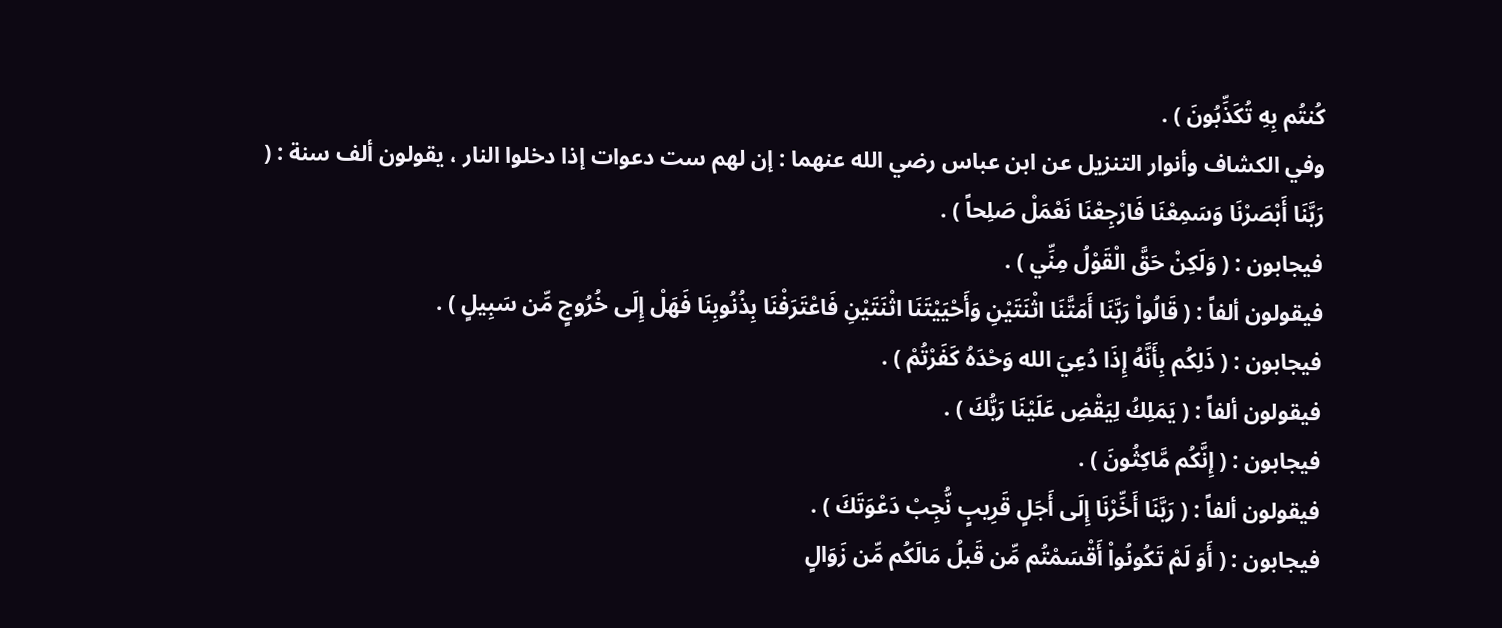كُنتُم بِهِ تُكَذِّبُونَ ) .
وفي الكشاف وأنوار التنزيل عن ابن عباس رضي الله عنهما : إن لهم ست دعوات إذا دخلوا النار ، يقولون ألف سنة : ( رَبَّنَا أَبْصَرْنَا وَسَمِعْنَا فَارْجِعْنَا نَعْمَلْ صَلِحاً ) .
فيجابون : ( وَلَكِنْ حَقَّ الْقَوْلُ مِنِّي ) .
فيقولون ألفاً : ( قَالُواْ رَبَّنَا أَمَتَّنَا اثْنَتَيْنِ وَأَحْيَيْتَنَا اثْنَتَيْنِ فَاعْتَرَفْنَا بِذُنُوبِنَا فَهَلْ إِلَى خُرُوجٍ مِّن سَبِيلٍ ) .
فيجابون : ( ذَلِكُم بِأَنَّهُ إِذَا دُعِيَ الله وَحْدَهُ كَفَرْتُمْ ) .
فيقولون ألفاً : ( يَمَلِكُ لِيَقْضِ عَلَيْنَا رَبُّكَ ) .
فيجابون : ( إِنَّكُم مَّاكِثُونَ ) .
فيقولون ألفاً : ( رَبَّنَا أَخِّرْنَا إِلَى أَجَلٍ قَرِيبٍ نُّجِبْ دَعْوَتَكَ ) .
فيجابون : ( أَوَ لَمْ تَكُونُواْ أَقْسَمْتُم مِّن قَبلُ مَالَكُم مِّن زَوَالٍ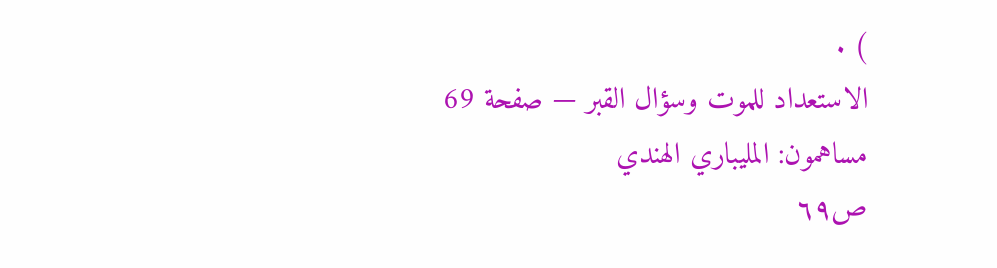) .
الاستعداد للموت وسؤال القبر — صفحة 69
مساهمون: المليباري الهندي
ص٦٩